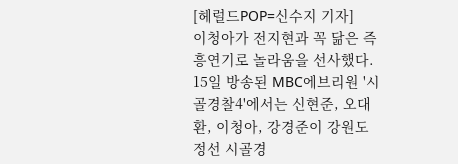[헤럴드POP=신수지 기자]
이청아가 전지현과 꼭 닮은 즉흥연기로 놀라움을 선사했다.
15일 방송된 MBC에브리원 '시골경찰4'에서는 신현준, 오대환, 이청아, 강경준이 강원도 정선 시골경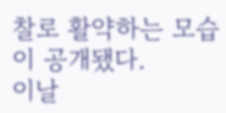찰로 활약하는 모습이 공개됐다.
이날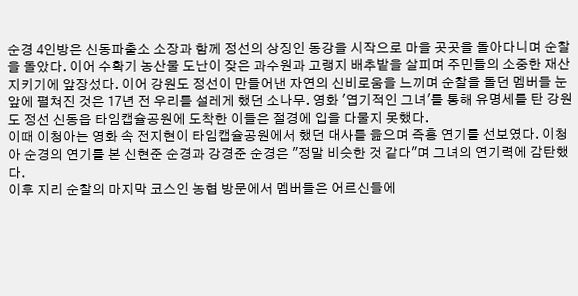순경 4인방은 신동파출소 소장과 함께 정선의 상징인 동강을 시작으로 마을 곳곳을 돌아다니며 순찰을 돌았다. 이어 수확기 농산물 도난이 잦은 과수원과 고랭지 배추밭을 살피며 주민들의 소중한 재산 지키기에 앞장섰다. 이어 강원도 정선이 만들어낸 자연의 신비로움을 느끼며 순찰을 돌던 멤버들 눈앞에 펼쳐진 것은 17년 전 우리를 설레게 했던 소나무. 영화 '엽기적인 그녀'를 통해 유명세를 탄 강원도 정선 신동읍 타임캡슐공원에 도착한 이들은 절경에 입을 다물지 못했다.
이때 이청아는 영화 속 전지현이 타임캡슐공원에서 했던 대사를 읊으며 즉흥 연기를 선보였다. 이청아 순경의 연기를 본 신현준 순경과 강경준 순경은 "정말 비슷한 것 같다"며 그녀의 연기력에 감탄했다.
이후 지리 순찰의 마지막 코스인 농협 방문에서 멤버들은 어르신들에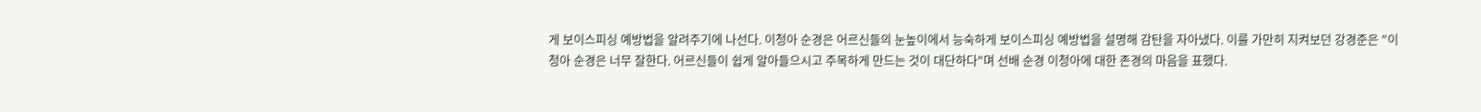게 보이스피싱 예방법을 알려주기에 나선다. 이청아 순경은 어르신들의 눈높이에서 능숙하게 보이스피싱 예방법을 설명해 감탄을 자아냈다. 이를 가만히 지켜보던 강경준은 "이청아 순경은 너무 잘한다. 어르신들이 쉽게 알아들으시고 주목하게 만드는 것이 대단하다"며 선배 순경 이청아에 대한 존경의 마음을 표했다.